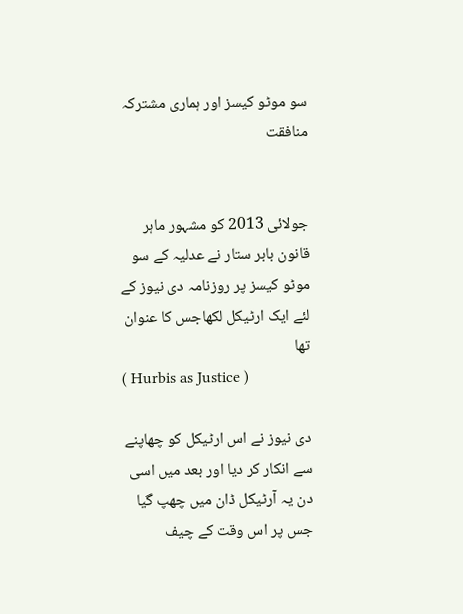سو موٹو کیسز اور ہماری مشترکہ منافقت


جولائی 2013 کو مشہور ماہر قانون بابر ستار نے عدلیہ کے سو موٹو کیسز پر روزنامہ دی نیوز کے لئے ایک ارٹیکل لکھاجس کا عنوان تھا
( Hurbis as Justice )

دی نیوز نے اس ارٹیکل کو چھاپنے سے انکار کر دیا اور بعد میں اسی دن یہ آرٹیکل ڈان میں چھپ گیا جس پر اس وقت کے چیف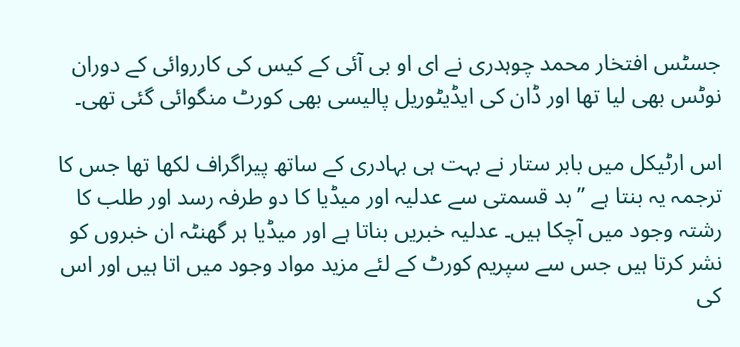جسٹس افتخار محمد چوہدری نے ای او بی آئی کے کیس کی کارروائی کے دوران نوٹس بھی لیا تھا اور ڈان کی ایڈیٹوریل پالیسی بھی کورٹ منگوائی گئی تھی۔

اس ارٹیکل میں بابر ستار نے بہت ہی بہادری کے ساتھ پیراگراف لکھا تھا جس کا ترجمہ یہ بنتا ہے ” بد قسمتی سے عدلیہ اور میڈیا کا دو طرفہ رسد اور طلب کا رشتہ وجود میں آچکا ہیں۔ عدلیہ خبریں بناتا ہے اور میڈیا ہر گھنٹہ ان خبروں کو نشر کرتا ہیں جس سے سپریم کورٹ کے لئے مزید مواد وجود میں اتا ہیں اور اس کی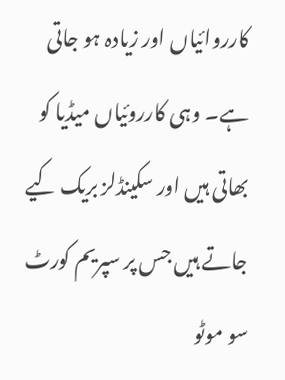کارروائیاں اور زیادہ ہو جاتی ہے۔ وہی کارروئیاں میڈیا کو بھاتی ہیں اور سکینڈلز بریک کیے جاتے ہیں جس پر سپریم کورٹ سو موٹو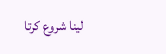لینا شروع کرتا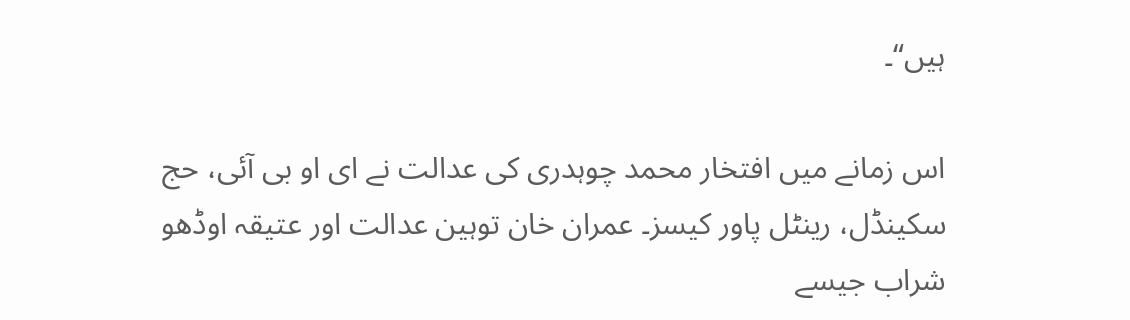ہیں“۔

اس زمانے میں افتخار محمد چوہدری کی عدالت نے ای او بی آئی، حج سکینڈل، رینٹل پاور کیسز۔ عمران خان توہین عدالت اور عتیقہ اوڈھو شراب جیسے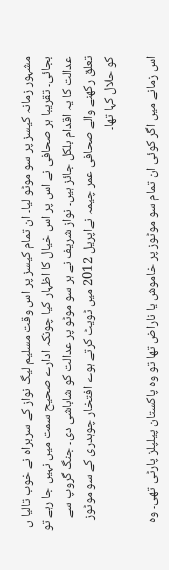مشہور زمانہ کیسز پر سو موٹو لیا۔ ان تمام کیسز پر اس وقت مسلیم لیگ نواز کے سربراہ نے خوب تالیا ں بجائی۔ تقریبا ہر صحافی نے اس پر اس خیال کا اظہار کیا چونکہ ادارے صحیح سمت میں نہیں جا رہے تو عدالت کا یہ اقدام بلکل جائز ہیں۔ نواز شریف نے ہر سو موٹو پر عدالت کو شاباشی دی۔ جنگ گروپ سے تعلق رکھنے والے صحافی عمر چیمہ نےاپریل 2012 میں ٹویٹ کرتے ہوے افتخار چوہدری کے سو موٹوز کو حلال کہا تھا۔

اس زمانے میں اگر کوئی ان تمام سو موٹوز پر خاموش یا ناراض تھا تو وہ پاکستان پیلپلز پارٹی تھی۔ وہ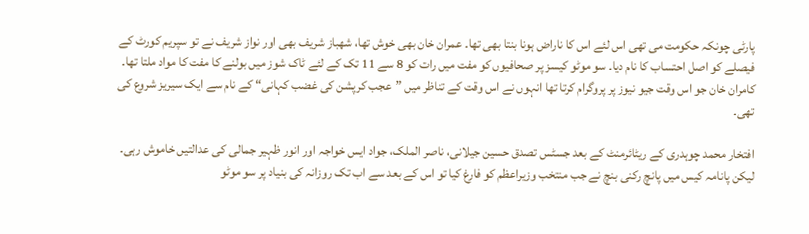پارٹی چونکہ حکومت می تھی اس لئے اس کا ناراض ہونا بنتا بھی تھا۔ عمران خان بھی خوش تھا، شھباز شریف بھی اور نواز شریف نے تو سپریم کورٹ کے فیصلے کو اصل احتساب کا نام دیا۔ سو موٹو کیسز پر صحافیوں کو مفت میں رات کو 8 سے 11 تک کے لئے ٹاک شوز میں بولنے کا مفت کا مواد ملتا تھا۔ کامران خان جو اس وقت جیو نیوز پر پروگرام کرتا تھا انہوں نے اس وقت کے تناظر میں ”عجب کرپشن کی غضب کہانی“ کے نام سے ایک سیریز شروع کی تھی۔

افتخار محمد چوہدری کے ریٹائرمنٹ کے بعد جسٹس تصدق حسین جیلانی، ناصر الملک، جواد ایس خواجہ اور انور ظہیر جمالی کی عدالتیں خاموش رہی۔ لیکن پانامہ کیس میں پانچ رکنی بنچ نے جب منتخب وزیراعظم کو فارغ کیا تو اس کے بعد سے اب تک روزانہ کی بنیاد پر سو موٹو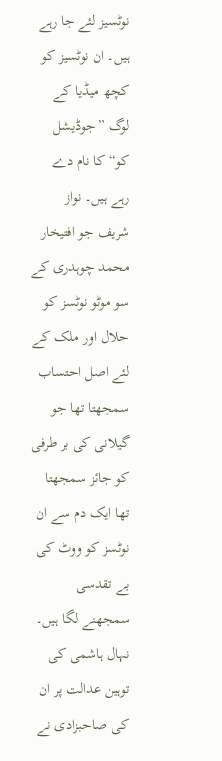نوٹسیز لئے جا رہے ہیں۔ ان نوٹسیز کو کچھ میڈیا کے لوگ ”جوڈیشل کو“ کا نام دے رہے ہیں۔ نواز شریف جو افتیخار محمد چوہدری کے سو موٹو نوٹسز کو حلال اور ملک کے لئے اصل احتساب سمجھتا تھا جو گیلانی کی بر طرفی کو جائز سمجھتا تھا ایک دم سے ان نوٹسز کو ووٹ کی بے تقدسی سمجھنے لگا ہیں۔ نہال ہاشمی کی توہین عدالت پر ان کی صاحبزادی نے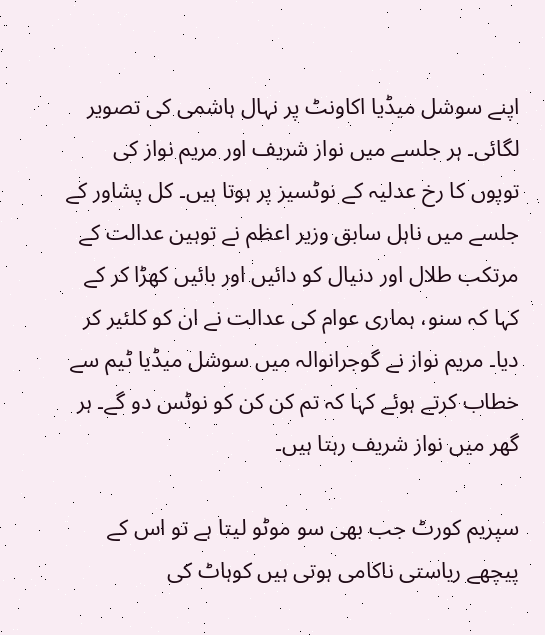اپنے سوشل میڈیا اکاونٹ پر نہال ہاشمی کی تصویر لگائی۔ ہر جلسے میں نواز شریف اور مریم نواز کی توپوں کا رخ عدلیہ کے نوٹسیز پر ہوتا ہیں۔ کل پشاور کے جلسے میں ناہل سابق وزیر اعظم نے توہین عدالت کے مرتکب طلال اور دنیال کو دائیں اور بائیں کھڑا کر کے کہا کہ سنو، ہماری عوام کی عدالت نے ان کو کلئیر کر دیا۔ مریم نواز نے گوجرانوالہ میں سوشل میڈیا ٹیم سے خطاب کرتے ہوئے کہا کہ تم کن کن کو نوٹس دو گے۔ ہر گھر میں نواز شریف رہتا ہیں۔

سپریم کورٹ جب بھی سو موٹو لیتا ہے تو اس کے پیچھے ریاستی ناکامی ہوتی ہیں کوہاٹ کی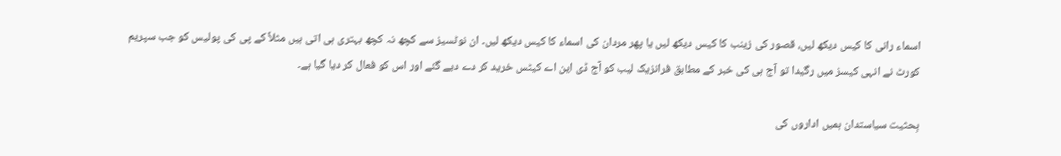اسماء رانی کا کیس دیکھ لیں، قصور کی زینب کا کیس دیکھ لیں یا پھر مردان کی اسماء کا کیس دیکھ لیں۔ ان نوٹسیز سے کچھ نہ کچھ بہتری ہی اتی ہیں مثلاً کے پی کی پولیس کو جب سپریم کورٹ نے انہی کیسز میں رگیدا تو آج ہی کی خبر کے مطابق فرانزیک لیب کو آج ڈی این اے کیٹس خرید کر دے دیے گئے اور اس کو فعال کر دیا گیا ہے۔

بِحثیت سیاستدان ہمیں اداروں کی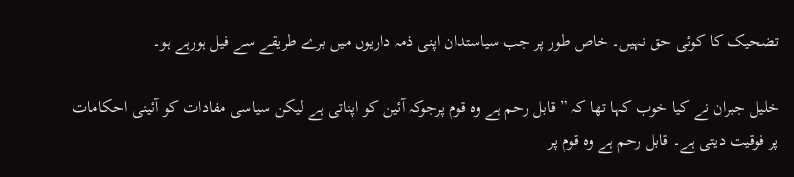تضحیک کا کوئی حق نہیں۔ خاص طور پر جب سیاستدان اپنی ذمہ داریوں میں برے طریقے سے فیل ہورہے ہو۔

خلیل جبران نے کیا خوب کہا تھا کہ ”قابل رحم ہے وہ قوم پرجوکہ آئین کو اپناتی ہے لیکن سیاسی مفادات کو آئینی احکامات پر فوقیت دیتی ہے۔ قابل رحم ہے وہ قوم پر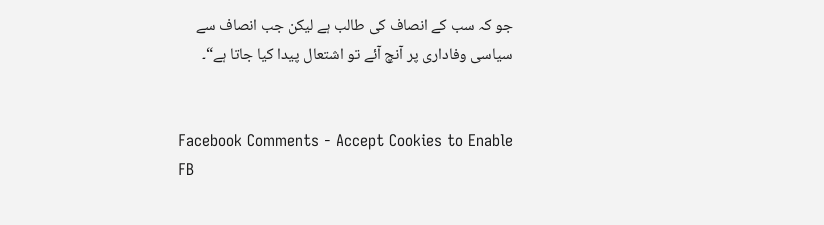جو کہ سب کے انصاف کی طالب ہے لیکن جب انصاف سے سیاسی وفاداری پر آنچ آئے تو اشتعال پیدا کیا جاتا ہے“۔


Facebook Comments - Accept Cookies to Enable FB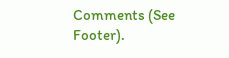Comments (See Footer).